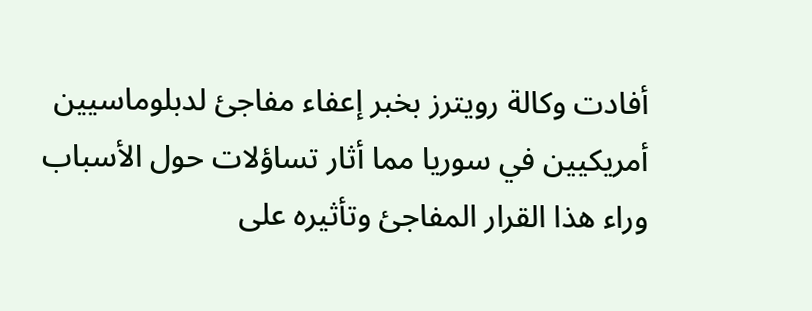أفادت وكالة رويترز بخبر إعفاء مفاجئ لدبلوماسيين أمريكيين في سوريا مما أثار تساؤلات حول الأسباب وراء هذا القرار المفاجئ وتأثيره على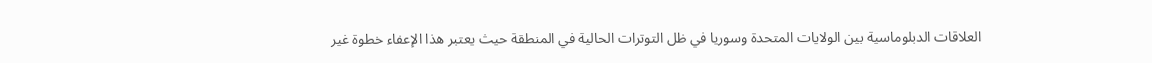العلاقات الدبلوماسية بين الولايات المتحدة وسوريا في ظل التوترات الحالية في المنطقة حيث يعتبر هذا الإعفاء خطوة غير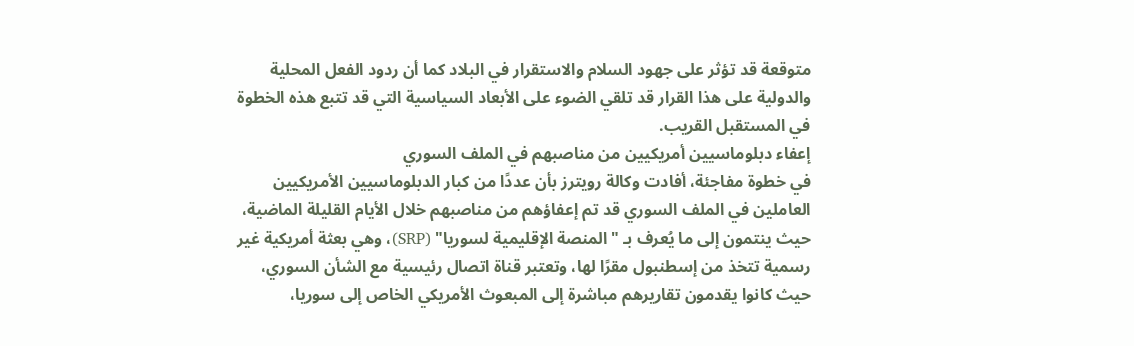متوقعة قد تؤثر على جهود السلام والاستقرار في البلاد كما أن ردود الفعل المحلية والدولية على هذا القرار قد تلقي الضوء على الأبعاد السياسية التي قد تتبع هذه الخطوة في المستقبل القريب.
إعفاء دبلوماسيين أمريكيين من مناصبهم في الملف السوري
في خطوة مفاجئة، أفادت وكالة رويترز بأن عددًا من كبار الدبلوماسيين الأمريكيين العاملين في الملف السوري قد تم إعفاؤهم من مناصبهم خلال الأيام القليلة الماضية، حيث ينتمون إلى ما يُعرف بـ "المنصة الإقليمية لسوريا" (SRP)، وهي بعثة أمريكية غير رسمية تتخذ من إسطنبول مقرًا لها، وتعتبر قناة اتصال رئيسية مع الشأن السوري، حيث كانوا يقدمون تقاريرهم مباشرة إلى المبعوث الأمريكي الخاص إلى سوريا،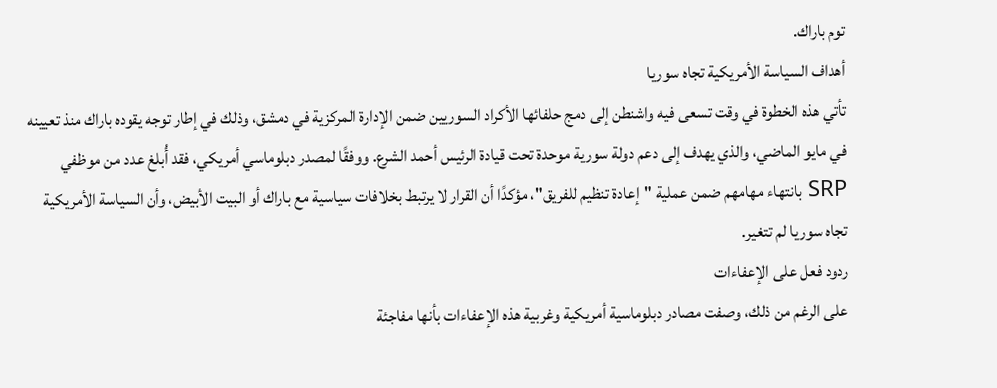توم باراك.
أهداف السياسة الأمريكية تجاه سوريا
تأتي هذه الخطوة في وقت تسعى فيه واشنطن إلى دمج حلفائها الأكراد السوريين ضمن الإدارة المركزية في دمشق، وذلك في إطار توجه يقوده باراك منذ تعيينه في مايو الماضي، والذي يهدف إلى دعم دولة سورية موحدة تحت قيادة الرئيس أحمد الشرع. ووفقًا لمصدر دبلوماسي أمريكي، فقد أُبلغ عدد من موظفي SRP بانتهاء مهامهم ضمن عملية "إعادة تنظيم للفريق"، مؤكدًا أن القرار لا يرتبط بخلافات سياسية مع باراك أو البيت الأبيض، وأن السياسة الأمريكية تجاه سوريا لم تتغير.
ردود فعل على الإعفاءات
على الرغم من ذلك، وصفت مصادر دبلوماسية أمريكية وغربية هذه الإعفاءات بأنها مفاجئة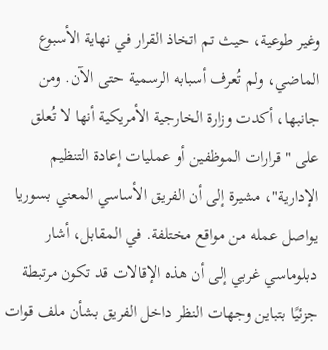وغير طوعية، حيث تم اتخاذ القرار في نهاية الأسبوع الماضي، ولم تُعرف أسبابه الرسمية حتى الآن. ومن جانبها، أكدت وزارة الخارجية الأمريكية أنها لا تُعلق على "قرارات الموظفين أو عمليات إعادة التنظيم الإدارية"، مشيرة إلى أن الفريق الأساسي المعني بسوريا يواصل عمله من مواقع مختلفة. في المقابل، أشار دبلوماسي غربي إلى أن هذه الإقالات قد تكون مرتبطة جزئيًا بتباين وجهات النظر داخل الفريق بشأن ملف قوات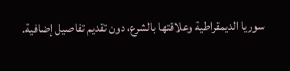سوريا الديمقراطية وعلاقتها بالشرع، دون تقديم تفاصيل إضافية.